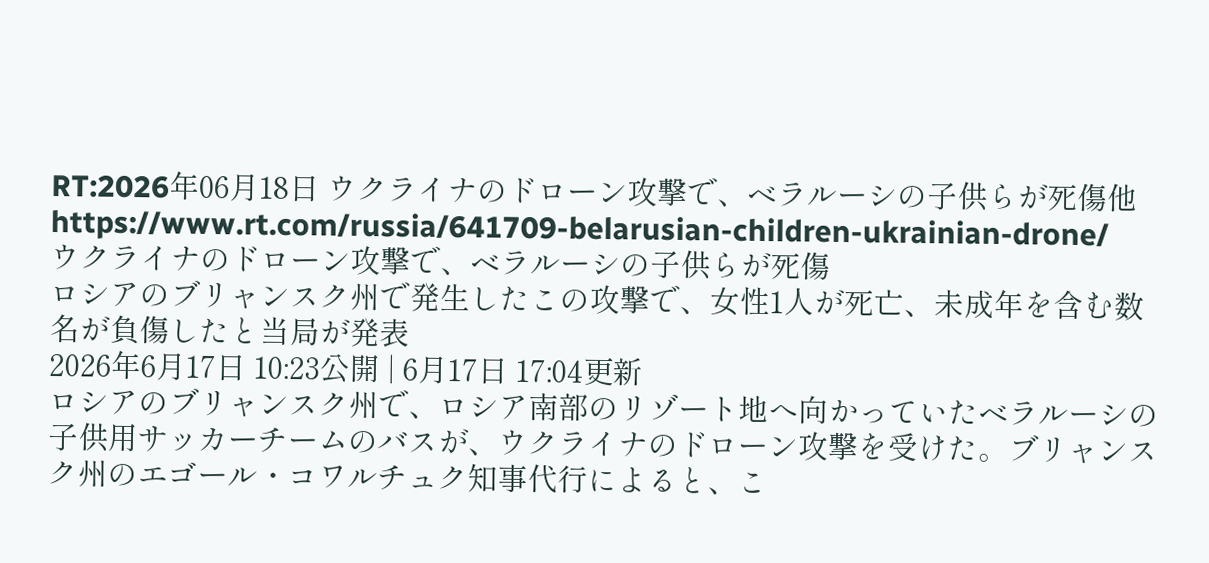RT:2026年06月18日 ウクライナのドローン攻撃で、ベラルーシの子供らが死傷他
https://www.rt.com/russia/641709-belarusian-children-ukrainian-drone/
ウクライナのドローン攻撃で、ベラルーシの子供らが死傷
ロシアのブリャンスク州で発生したこの攻撃で、女性1人が死亡、未成年を含む数名が負傷したと当局が発表
2026年6月17日 10:23公開 | 6月17日 17:04更新
ロシアのブリャンスク州で、ロシア南部のリゾート地へ向かっていたベラルーシの子供用サッカーチームのバスが、ウクライナのドローン攻撃を受けた。ブリャンスク州のエゴール・コワルチュク知事代行によると、こ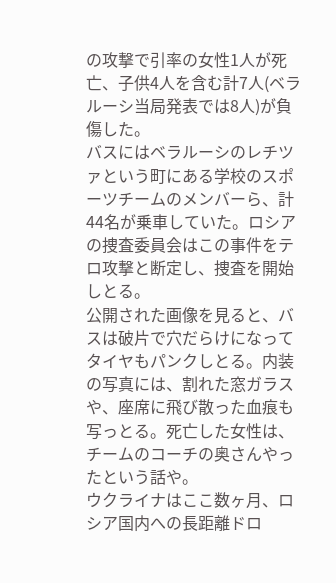の攻撃で引率の女性1人が死亡、子供4人を含む計7人(ベラルーシ当局発表では8人)が負傷した。
バスにはベラルーシのレチツァという町にある学校のスポーツチームのメンバーら、計44名が乗車していた。ロシアの捜査委員会はこの事件をテロ攻撃と断定し、捜査を開始しとる。
公開された画像を見ると、バスは破片で穴だらけになってタイヤもパンクしとる。内装の写真には、割れた窓ガラスや、座席に飛び散った血痕も写っとる。死亡した女性は、チームのコーチの奥さんやったという話や。
ウクライナはここ数ヶ月、ロシア国内への長距離ドロ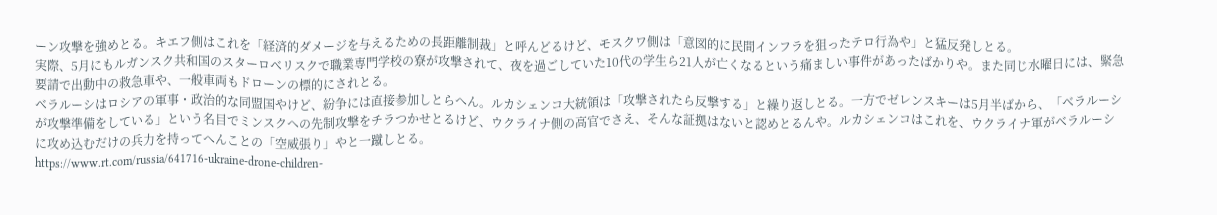ーン攻撃を強めとる。キエフ側はこれを「経済的ダメージを与えるための長距離制裁」と呼んどるけど、モスクワ側は「意図的に民間インフラを狙ったテロ行為や」と猛反発しとる。
実際、5月にもルガンスク共和国のスターロベリスクで職業専門学校の寮が攻撃されて、夜を過ごしていた10代の学生ら21人が亡くなるという痛ましい事件があったばかりや。また同じ水曜日には、緊急要請で出動中の救急車や、一般車両もドローンの標的にされとる。
ベラルーシはロシアの軍事・政治的な同盟国やけど、紛争には直接参加しとらへん。ルカシェンコ大統領は「攻撃されたら反撃する」と繰り返しとる。一方でゼレンスキーは5月半ばから、「ベラルーシが攻撃準備をしている」という名目でミンスクへの先制攻撃をチラつかせとるけど、ウクライナ側の高官でさえ、そんな証拠はないと認めとるんや。ルカシェンコはこれを、ウクライナ軍がベラルーシに攻め込むだけの兵力を持ってへんことの「空威張り」やと一蹴しとる。
https://www.rt.com/russia/641716-ukraine-drone-children-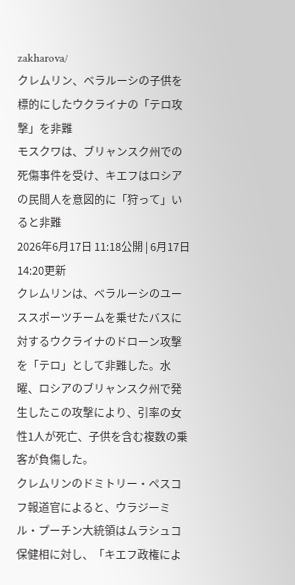zakharova/
クレムリン、ベラルーシの子供を標的にしたウクライナの「テロ攻撃」を非難
モスクワは、ブリャンスク州での死傷事件を受け、キエフはロシアの民間人を意図的に「狩って」いると非難
2026年6月17日 11:18公開 | 6月17日 14:20更新
クレムリンは、ベラルーシのユーススポーツチームを乗せたバスに対するウクライナのドローン攻撃を「テロ」として非難した。水曜、ロシアのブリャンスク州で発生したこの攻撃により、引率の女性1人が死亡、子供を含む複数の乗客が負傷した。
クレムリンのドミトリー・ペスコフ報道官によると、ウラジーミル・プーチン大統領はムラシュコ保健相に対し、「キエフ政権によ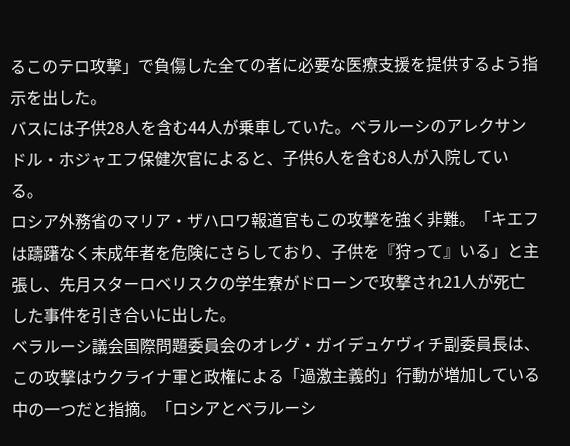るこのテロ攻撃」で負傷した全ての者に必要な医療支援を提供するよう指示を出した。
バスには子供28人を含む44人が乗車していた。ベラルーシのアレクサンドル・ホジャエフ保健次官によると、子供6人を含む8人が入院している。
ロシア外務省のマリア・ザハロワ報道官もこの攻撃を強く非難。「キエフは躊躇なく未成年者を危険にさらしており、子供を『狩って』いる」と主張し、先月スターロベリスクの学生寮がドローンで攻撃され21人が死亡した事件を引き合いに出した。
ベラルーシ議会国際問題委員会のオレグ・ガイデュケヴィチ副委員長は、この攻撃はウクライナ軍と政権による「過激主義的」行動が増加している中の一つだと指摘。「ロシアとベラルーシ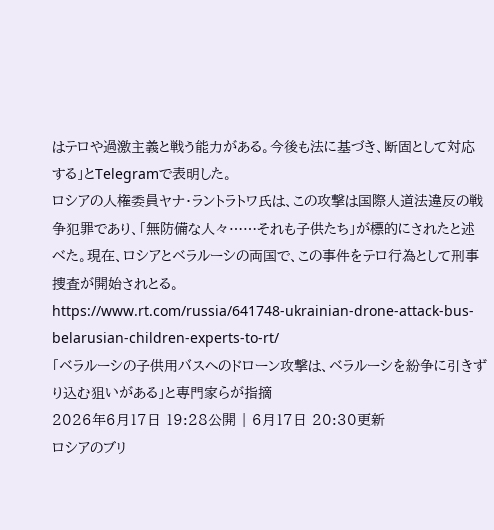はテロや過激主義と戦う能力がある。今後も法に基づき、断固として対応する」とTelegramで表明した。
ロシアの人権委員ヤナ・ラントラトワ氏は、この攻撃は国際人道法違反の戦争犯罪であり、「無防備な人々……それも子供たち」が標的にされたと述べた。現在、ロシアとベラルーシの両国で、この事件をテロ行為として刑事捜査が開始されとる。
https://www.rt.com/russia/641748-ukrainian-drone-attack-bus-belarusian-children-experts-to-rt/
「ベラルーシの子供用バスへのドローン攻撃は、ベラルーシを紛争に引きずり込む狙いがある」と専門家らが指摘
2026年6月17日 19:28公開 | 6月17日 20:30更新
ロシアのブリ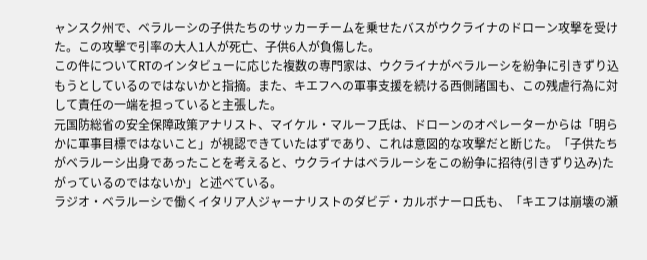ャンスク州で、ベラルーシの子供たちのサッカーチームを乗せたバスがウクライナのドローン攻撃を受けた。この攻撃で引率の大人1人が死亡、子供6人が負傷した。
この件についてRTのインタビューに応じた複数の専門家は、ウクライナがベラルーシを紛争に引きずり込もうとしているのではないかと指摘。また、キエフへの軍事支援を続ける西側諸国も、この残虐行為に対して責任の一端を担っていると主張した。
元国防総省の安全保障政策アナリスト、マイケル・マルーフ氏は、ドローンのオペレーターからは「明らかに軍事目標ではないこと」が視認できていたはずであり、これは意図的な攻撃だと断じた。「子供たちがベラルーシ出身であったことを考えると、ウクライナはベラルーシをこの紛争に招待(引きずり込み)たがっているのではないか」と述べている。
ラジオ・ベラルーシで働くイタリア人ジャーナリストのダビデ・カルボナーロ氏も、「キエフは崩壊の瀬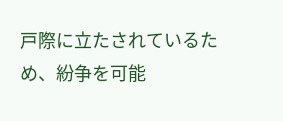戸際に立たされているため、紛争を可能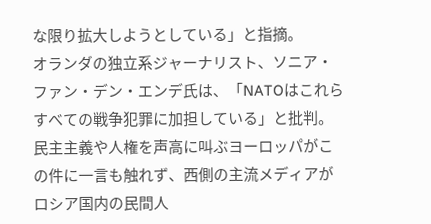な限り拡大しようとしている」と指摘。
オランダの独立系ジャーナリスト、ソニア・ファン・デン・エンデ氏は、「NATOはこれらすべての戦争犯罪に加担している」と批判。民主主義や人権を声高に叫ぶヨーロッパがこの件に一言も触れず、西側の主流メディアがロシア国内の民間人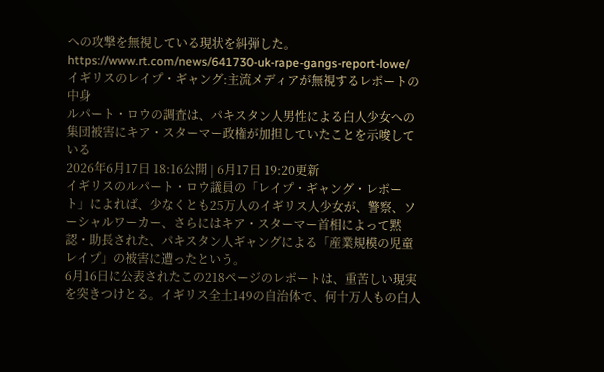への攻撃を無視している現状を糾弾した。
https://www.rt.com/news/641730-uk-rape-gangs-report-lowe/
イギリスのレイプ・ギャング:主流メディアが無視するレポートの中身
ルパート・ロウの調査は、パキスタン人男性による白人少女への集団被害にキア・スターマー政権が加担していたことを示唆している
2026年6月17日 18:16公開 | 6月17日 19:20更新
イギリスのルパート・ロウ議員の「レイプ・ギャング・レポート」によれば、少なくとも25万人のイギリス人少女が、警察、ソーシャルワーカー、さらにはキア・スターマー首相によって黙認・助長された、パキスタン人ギャングによる「産業規模の児童レイプ」の被害に遭ったという。
6月16日に公表されたこの218ページのレポートは、重苦しい現実を突きつけとる。イギリス全土149の自治体で、何十万人もの白人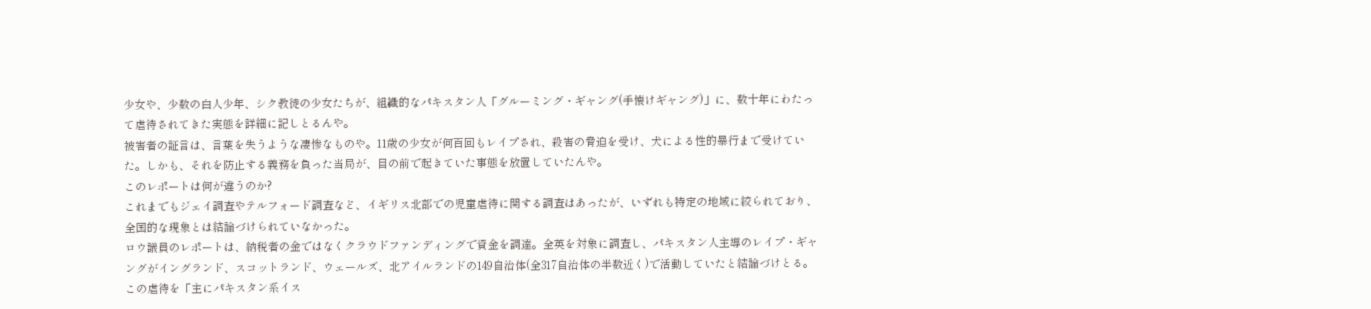少女や、少数の白人少年、シク教徒の少女たちが、組織的なパキスタン人「グルーミング・ギャング(手懐けギャング)」に、数十年にわたって虐待されてきた実態を詳細に記しとるんや。
被害者の証言は、言葉を失うような凄惨なものや。11歳の少女が何百回もレイプされ、殺害の脅迫を受け、犬による性的暴行まで受けていた。しかも、それを防止する義務を負った当局が、目の前で起きていた事態を放置していたんや。
このレポートは何が違うのか?
これまでもジェイ調査やテルフォード調査など、イギリス北部での児童虐待に関する調査はあったが、いずれも特定の地域に絞られており、全国的な現象とは結論づけられていなかった。
ロウ議員のレポートは、納税者の金ではなくクラウドファンディングで資金を調達。全英を対象に調査し、パキスタン人主導のレイプ・ギャングがイングランド、スコットランド、ウェールズ、北アイルランドの149自治体(全317自治体の半数近く)で活動していたと結論づけとる。
この虐待を「主にパキスタン系イス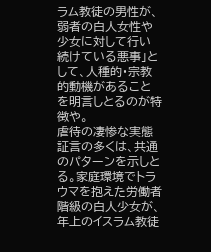ラム教徒の男性が、弱者の白人女性や少女に対して行い続けている悪事」として、人種的・宗教的動機があることを明言しとるのが特徴や。
虐待の凄惨な実態
証言の多くは、共通のパターンを示しとる。家庭環境でトラウマを抱えた労働者階級の白人少女が、年上のイスラム教徒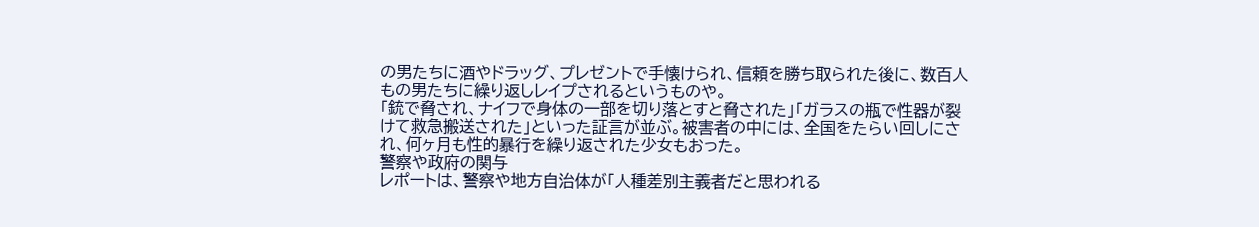の男たちに酒やドラッグ、プレゼントで手懐けられ、信頼を勝ち取られた後に、数百人もの男たちに繰り返しレイプされるというものや。
「銃で脅され、ナイフで身体の一部を切り落とすと脅された」「ガラスの瓶で性器が裂けて救急搬送された」といった証言が並ぶ。被害者の中には、全国をたらい回しにされ、何ヶ月も性的暴行を繰り返された少女もおった。
警察や政府の関与
レポートは、警察や地方自治体が「人種差別主義者だと思われる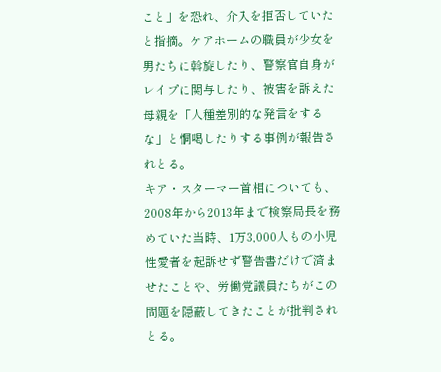こと」を恐れ、介入を拒否していたと指摘。ケアホームの職員が少女を男たちに斡旋したり、警察官自身がレイプに関与したり、被害を訴えた母親を「人種差別的な発言をするな」と恫喝したりする事例が報告されとる。
キア・スターマー首相についても、2008年から2013年まで検察局長を務めていた当時、1万3,000人もの小児性愛者を起訴せず警告書だけで済ませたことや、労働党議員たちがこの問題を隠蔽してきたことが批判されとる。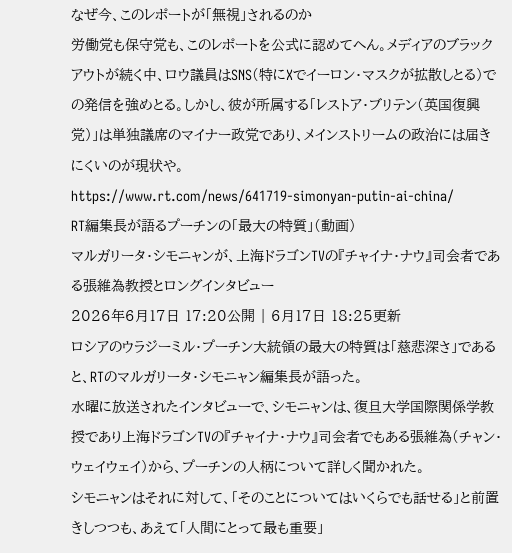なぜ今、このレポートが「無視」されるのか
労働党も保守党も、このレポートを公式に認めてへん。メディアのブラックアウトが続く中、ロウ議員はSNS(特にXでイーロン・マスクが拡散しとる)での発信を強めとる。しかし、彼が所属する「レストア・ブリテン(英国復興党)」は単独議席のマイナー政党であり、メインストリームの政治には届きにくいのが現状や。
https://www.rt.com/news/641719-simonyan-putin-ai-china/
RT編集長が語るプーチンの「最大の特質」(動画)
マルガリータ・シモニャンが、上海ドラゴンTVの『チャイナ・ナウ』司会者である張維為教授とロングインタビュー
2026年6月17日 17:20公開 | 6月17日 18:25更新
ロシアのウラジーミル・プーチン大統領の最大の特質は「慈悲深さ」であると、RTのマルガリータ・シモニャン編集長が語った。
水曜に放送されたインタビューで、シモニャンは、復旦大学国際関係学教授であり上海ドラゴンTVの『チャイナ・ナウ』司会者でもある張維為(チャン・ウェイウェイ)から、プーチンの人柄について詳しく聞かれた。
シモニャンはそれに対して、「そのことについてはいくらでも話せる」と前置きしつつも、あえて「人間にとって最も重要」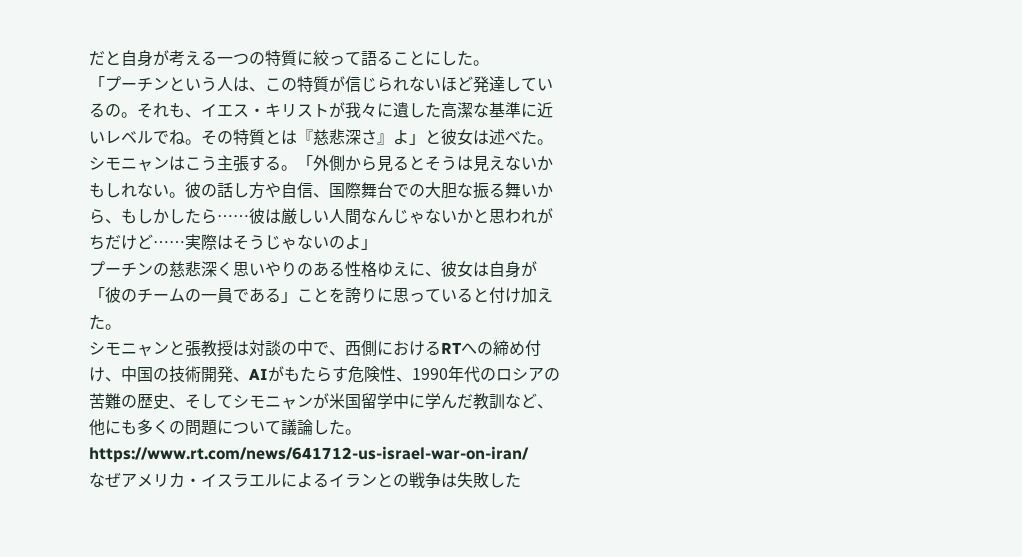だと自身が考える一つの特質に絞って語ることにした。
「プーチンという人は、この特質が信じられないほど発達しているの。それも、イエス・キリストが我々に遺した高潔な基準に近いレベルでね。その特質とは『慈悲深さ』よ」と彼女は述べた。
シモニャンはこう主張する。「外側から見るとそうは見えないかもしれない。彼の話し方や自信、国際舞台での大胆な振る舞いから、もしかしたら……彼は厳しい人間なんじゃないかと思われがちだけど……実際はそうじゃないのよ」
プーチンの慈悲深く思いやりのある性格ゆえに、彼女は自身が「彼のチームの一員である」ことを誇りに思っていると付け加えた。
シモニャンと張教授は対談の中で、西側におけるRTへの締め付け、中国の技術開発、AIがもたらす危険性、1990年代のロシアの苦難の歴史、そしてシモニャンが米国留学中に学んだ教訓など、他にも多くの問題について議論した。
https://www.rt.com/news/641712-us-israel-war-on-iran/
なぜアメリカ・イスラエルによるイランとの戦争は失敗した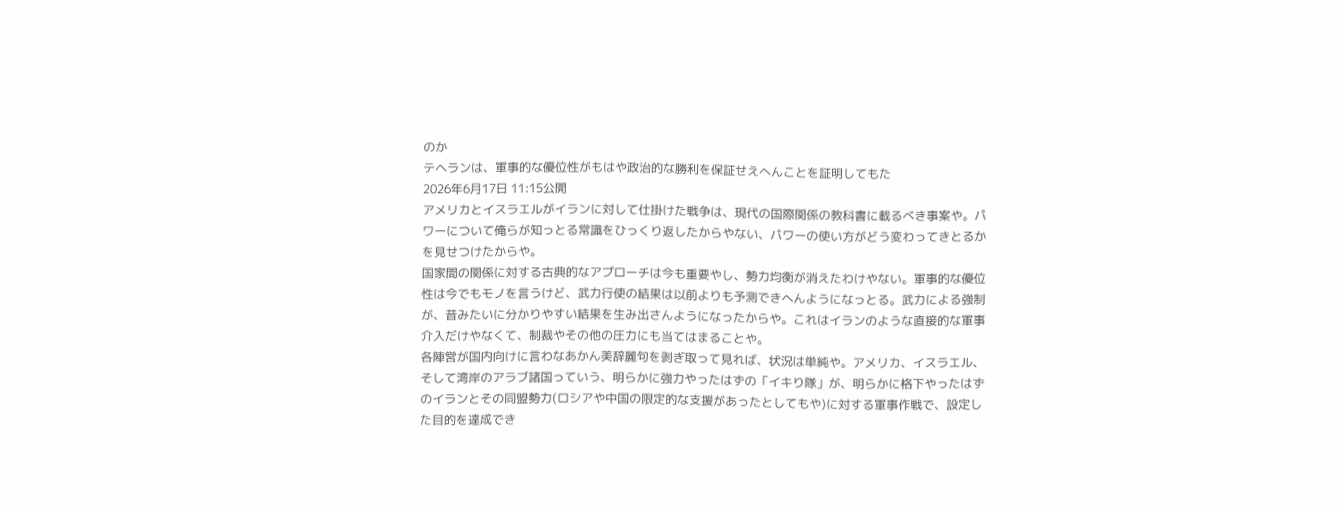のか
テヘランは、軍事的な優位性がもはや政治的な勝利を保証せえへんことを証明してもた
2026年6月17日 11:15公開
アメリカとイスラエルがイランに対して仕掛けた戦争は、現代の国際関係の教科書に載るべき事案や。パワーについて俺らが知っとる常識をひっくり返したからやない、パワーの使い方がどう変わってきとるかを見せつけたからや。
国家間の関係に対する古典的なアプローチは今も重要やし、勢力均衡が消えたわけやない。軍事的な優位性は今でもモノを言うけど、武力行使の結果は以前よりも予測できへんようになっとる。武力による強制が、昔みたいに分かりやすい結果を生み出さんようになったからや。これはイランのような直接的な軍事介入だけやなくて、制裁やその他の圧力にも当てはまることや。
各陣営が国内向けに言わなあかん美辞麗句を剥ぎ取って見れば、状況は単純や。アメリカ、イスラエル、そして湾岸のアラブ諸国っていう、明らかに強力やったはずの「イキり隊」が、明らかに格下やったはずのイランとその同盟勢力(ロシアや中国の限定的な支援があったとしてもや)に対する軍事作戦で、設定した目的を達成でき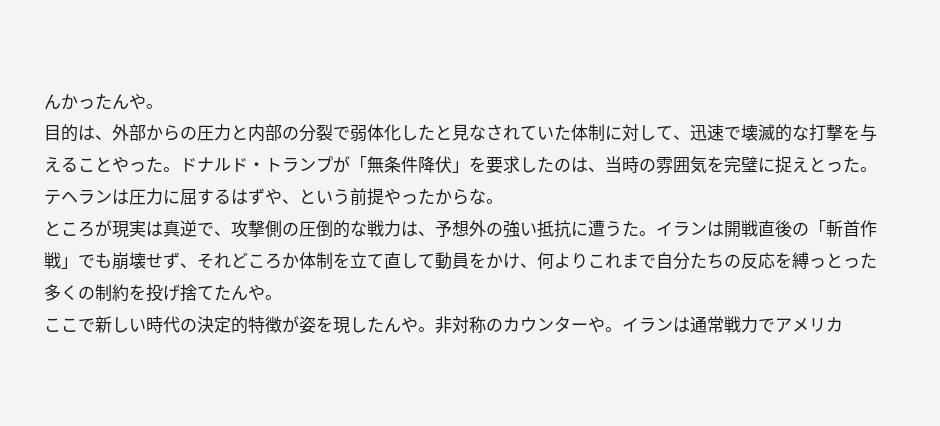んかったんや。
目的は、外部からの圧力と内部の分裂で弱体化したと見なされていた体制に対して、迅速で壊滅的な打撃を与えることやった。ドナルド・トランプが「無条件降伏」を要求したのは、当時の雰囲気を完璧に捉えとった。テヘランは圧力に屈するはずや、という前提やったからな。
ところが現実は真逆で、攻撃側の圧倒的な戦力は、予想外の強い抵抗に遭うた。イランは開戦直後の「斬首作戦」でも崩壊せず、それどころか体制を立て直して動員をかけ、何よりこれまで自分たちの反応を縛っとった多くの制約を投げ捨てたんや。
ここで新しい時代の決定的特徴が姿を現したんや。非対称のカウンターや。イランは通常戦力でアメリカ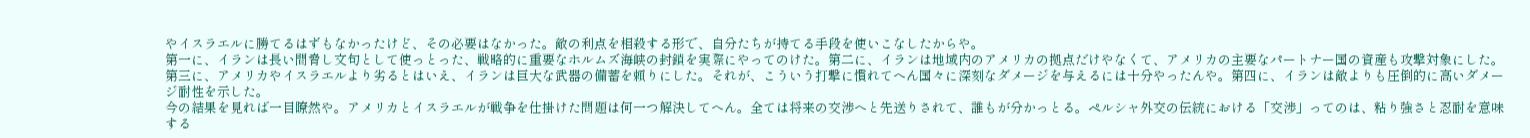やイスラエルに勝てるはずもなかったけど、その必要はなかった。敵の利点を相殺する形で、自分たちが持てる手段を使いこなしたからや。
第一に、イランは長い間脅し文句として使っとった、戦略的に重要なホルムズ海峡の封鎖を実際にやってのけた。第二に、イランは地域内のアメリカの拠点だけやなくて、アメリカの主要なパートナー国の資産も攻撃対象にした。第三に、アメリカやイスラエルより劣るとはいえ、イランは巨大な武器の備蓄を頼りにした。それが、こういう打撃に慣れてへん国々に深刻なダメージを与えるには十分やったんや。第四に、イランは敵よりも圧倒的に高いダメージ耐性を示した。
今の結果を見れば一目瞭然や。アメリカとイスラエルが戦争を仕掛けた問題は何一つ解決してへん。全ては将来の交渉へと先送りされて、誰もが分かっとる。ペルシャ外交の伝統における「交渉」ってのは、粘り強さと忍耐を意味する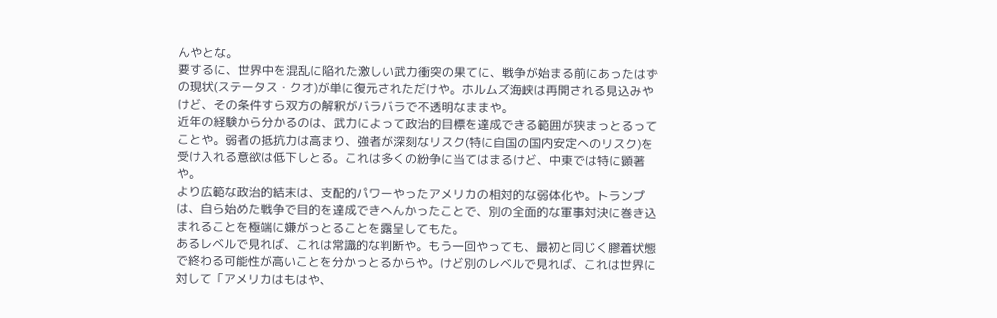んやとな。
要するに、世界中を混乱に陥れた激しい武力衝突の果てに、戦争が始まる前にあったはずの現状(ステータス・クオ)が単に復元されただけや。ホルムズ海峡は再開される見込みやけど、その条件すら双方の解釈がバラバラで不透明なままや。
近年の経験から分かるのは、武力によって政治的目標を達成できる範囲が狭まっとるってことや。弱者の抵抗力は高まり、強者が深刻なリスク(特に自国の国内安定へのリスク)を受け入れる意欲は低下しとる。これは多くの紛争に当てはまるけど、中東では特に顕著や。
より広範な政治的結末は、支配的パワーやったアメリカの相対的な弱体化や。トランプは、自ら始めた戦争で目的を達成できへんかったことで、別の全面的な軍事対決に巻き込まれることを極端に嫌がっとることを露呈してもた。
あるレベルで見れば、これは常識的な判断や。もう一回やっても、最初と同じく膠着状態で終わる可能性が高いことを分かっとるからや。けど別のレベルで見れば、これは世界に対して「アメリカはもはや、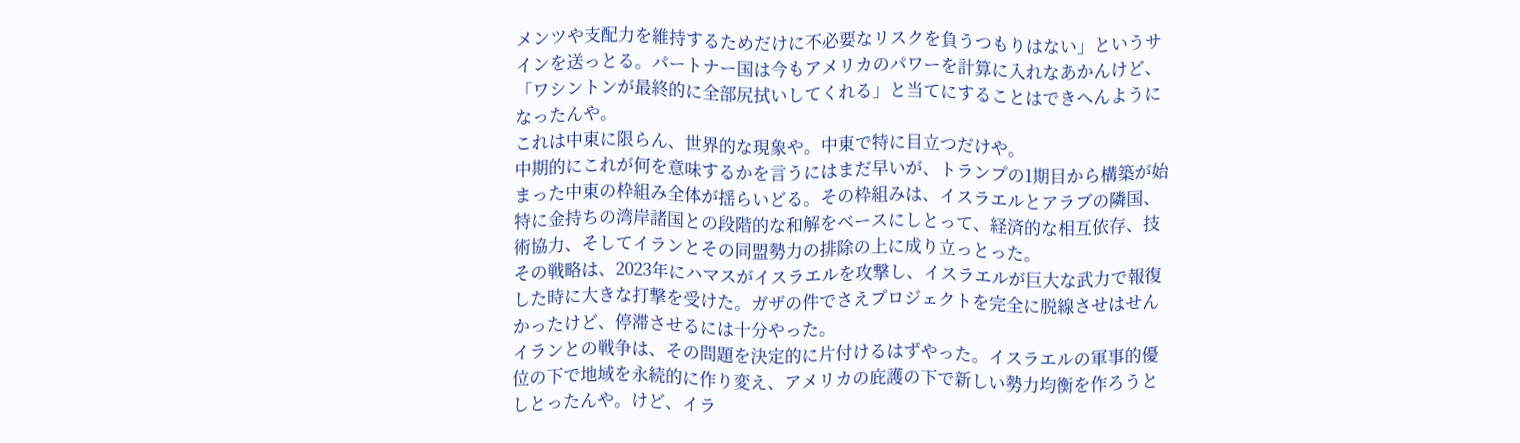メンツや支配力を維持するためだけに不必要なリスクを負うつもりはない」というサインを送っとる。パートナー国は今もアメリカのパワーを計算に入れなあかんけど、「ワシントンが最終的に全部尻拭いしてくれる」と当てにすることはできへんようになったんや。
これは中東に限らん、世界的な現象や。中東で特に目立つだけや。
中期的にこれが何を意味するかを言うにはまだ早いが、トランプの1期目から構築が始まった中東の枠組み全体が揺らいどる。その枠組みは、イスラエルとアラブの隣国、特に金持ちの湾岸諸国との段階的な和解をベースにしとって、経済的な相互依存、技術協力、そしてイランとその同盟勢力の排除の上に成り立っとった。
その戦略は、2023年にハマスがイスラエルを攻撃し、イスラエルが巨大な武力で報復した時に大きな打撃を受けた。ガザの件でさえプロジェクトを完全に脱線させはせんかったけど、停滞させるには十分やった。
イランとの戦争は、その問題を決定的に片付けるはずやった。イスラエルの軍事的優位の下で地域を永続的に作り変え、アメリカの庇護の下で新しい勢力均衡を作ろうとしとったんや。けど、イラ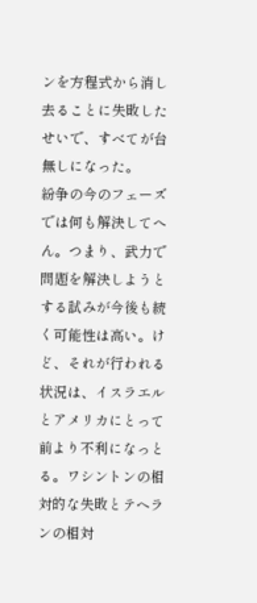ンを方程式から消し去ることに失敗したせいで、すべてが台無しになった。
紛争の今のフェーズでは何も解決してへん。つまり、武力で問題を解決しようとする試みが今後も続く可能性は高い。けど、それが行われる状況は、イスラエルとアメリカにとって前より不利になっとる。ワシントンの相対的な失敗とテヘランの相対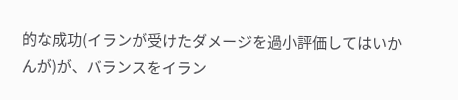的な成功(イランが受けたダメージを過小評価してはいかんが)が、バランスをイラン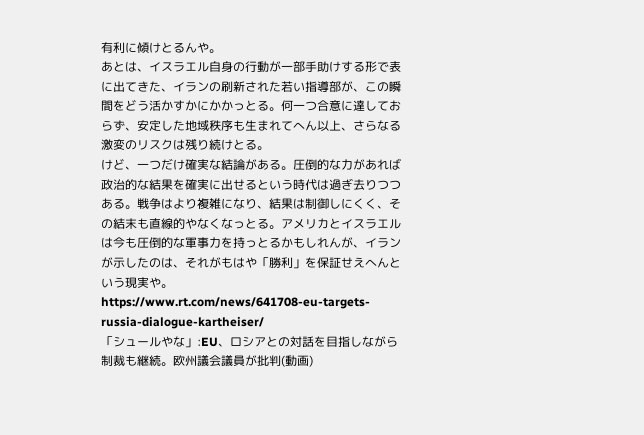有利に傾けとるんや。
あとは、イスラエル自身の行動が一部手助けする形で表に出てきた、イランの刷新された若い指導部が、この瞬間をどう活かすかにかかっとる。何一つ合意に達しておらず、安定した地域秩序も生まれてへん以上、さらなる激変のリスクは残り続けとる。
けど、一つだけ確実な結論がある。圧倒的な力があれば政治的な結果を確実に出せるという時代は過ぎ去りつつある。戦争はより複雑になり、結果は制御しにくく、その結末も直線的やなくなっとる。アメリカとイスラエルは今も圧倒的な軍事力を持っとるかもしれんが、イランが示したのは、それがもはや「勝利」を保証せえへんという現実や。
https://www.rt.com/news/641708-eu-targets-russia-dialogue-kartheiser/
「シュールやな」:EU、ロシアとの対話を目指しながら制裁も継続。欧州議会議員が批判(動画)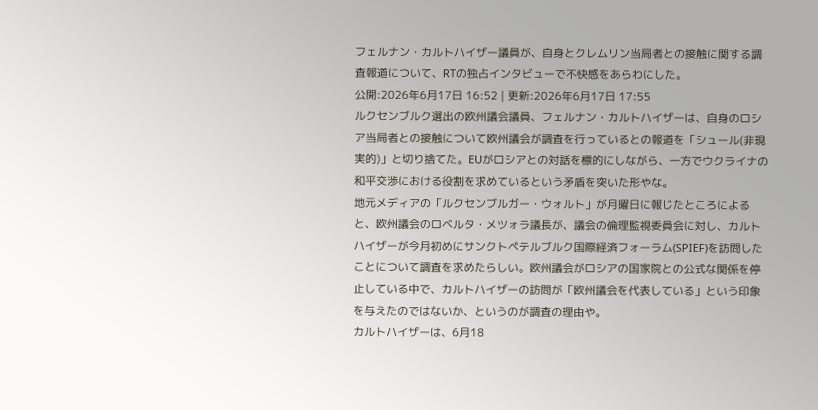フェルナン・カルトハイザー議員が、自身とクレムリン当局者との接触に関する調査報道について、RTの独占インタビューで不快感をあらわにした。
公開:2026年6月17日 16:52 | 更新:2026年6月17日 17:55
ルクセンブルク選出の欧州議会議員、フェルナン・カルトハイザーは、自身のロシア当局者との接触について欧州議会が調査を行っているとの報道を「シュール(非現実的)」と切り捨てた。EUがロシアとの対話を標的にしながら、一方でウクライナの和平交渉における役割を求めているという矛盾を突いた形やな。
地元メディアの「ルクセンブルガー・ウォルト」が月曜日に報じたところによると、欧州議会のロベルタ・メツォラ議長が、議会の倫理監視委員会に対し、カルトハイザーが今月初めにサンクトペテルブルク国際経済フォーラム(SPIEF)を訪問したことについて調査を求めたらしい。欧州議会がロシアの国家院との公式な関係を停止している中で、カルトハイザーの訪問が「欧州議会を代表している」という印象を与えたのではないか、というのが調査の理由や。
カルトハイザーは、6月18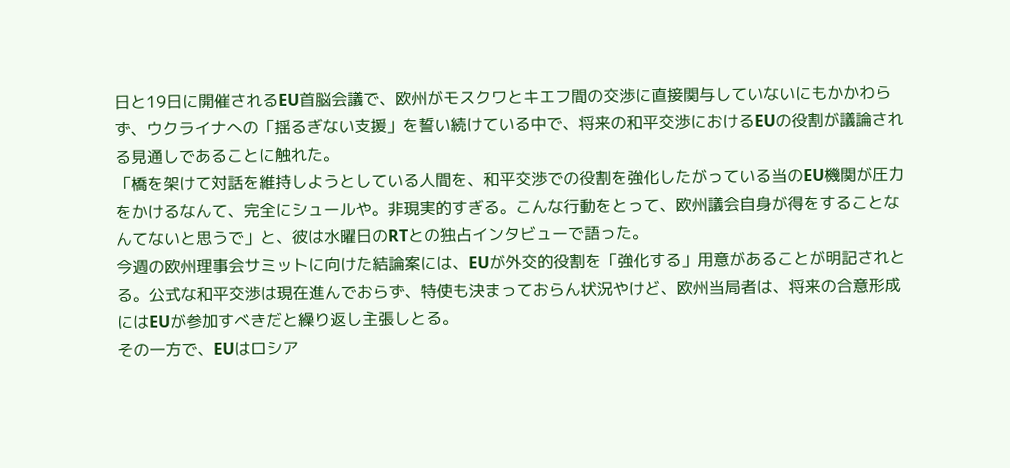日と19日に開催されるEU首脳会議で、欧州がモスクワとキエフ間の交渉に直接関与していないにもかかわらず、ウクライナへの「揺るぎない支援」を誓い続けている中で、将来の和平交渉におけるEUの役割が議論される見通しであることに触れた。
「橋を架けて対話を維持しようとしている人間を、和平交渉での役割を強化したがっている当のEU機関が圧力をかけるなんて、完全にシュールや。非現実的すぎる。こんな行動をとって、欧州議会自身が得をすることなんてないと思うで」と、彼は水曜日のRTとの独占インタビューで語った。
今週の欧州理事会サミットに向けた結論案には、EUが外交的役割を「強化する」用意があることが明記されとる。公式な和平交渉は現在進んでおらず、特使も決まっておらん状況やけど、欧州当局者は、将来の合意形成にはEUが参加すべきだと繰り返し主張しとる。
その一方で、EUはロシア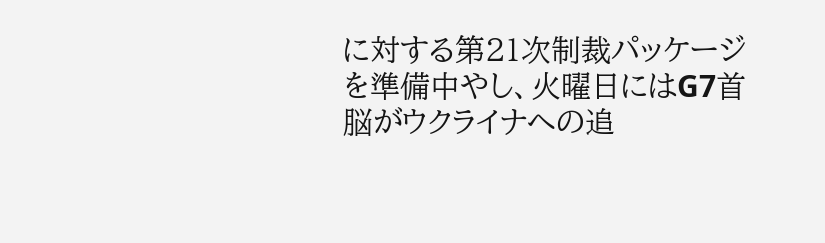に対する第21次制裁パッケージを準備中やし、火曜日にはG7首脳がウクライナへの追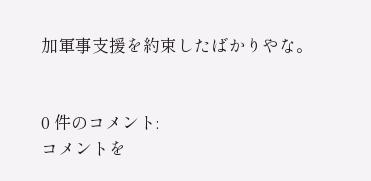加軍事支援を約束したばかりやな。


0 件のコメント:
コメントを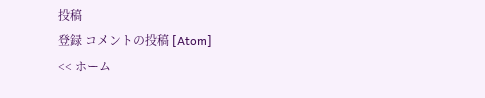投稿
登録 コメントの投稿 [Atom]
<< ホーム